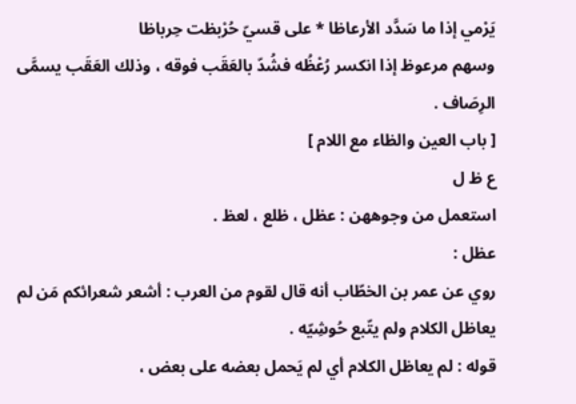يَرْمي إذا ما سَدَّد الأرعاظا * على قسيّ حُرْبظت حِرباظا
وسهم مرعوظ إذا انكسر رُعْظُه فشُدّ بالعَقَب فوقه ، وذلك العَقَب يسمَّى الرِصَاف .
[ باب العين والظاء مع اللام ]
ع ظ ل
استعمل من وجوههن : عظل ، ظلع ، لعظ .
عظل :
روي عن عمر بن الخطّاب أنه قال لقوم من العرب : أشعر شعرائكم مَن لم يعاظل الكلام ولم يتّبع حُوشِيّه .
قوله : لم يعاظل الكلام أي لم يَحمل بعضه على بعض ،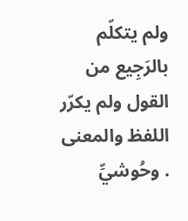ولم يتكلّم بالرَجِيع من القول ولم يكرّر اللفظ والمعنى . وحُوشيِّ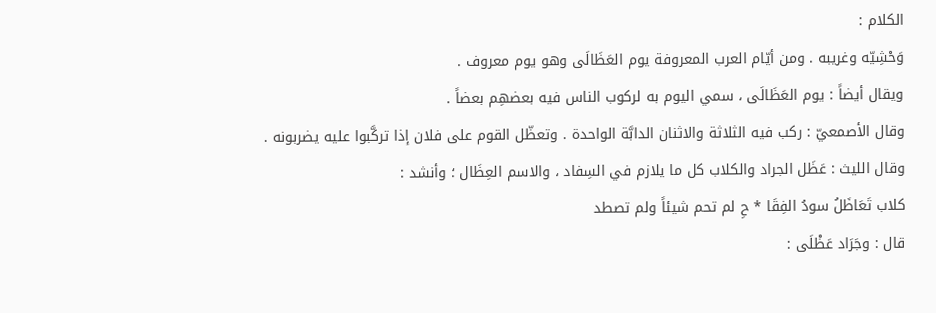الكلام :
وَحْشِيّه وغريبه . ومن أيّام العرب المعروفة يوم العَظَالَى وهو يوم معروف .
ويقال أيضاً : يوم العَظَالَى ، سمي اليوم به لركوب الناس فيه بعضهِم بعضاً .
وقال الأصمعيّ : ركب فيه الثلاثة والاثنان الدابَّة الواحدة . وتعظّل القوم على فلان إذا تركَّبوا عليه يضربونه .
وقال الليث : عَظَل الجراد والكلاب كل ما يلازم في السِفاد ، والاسم العِظَال ؛ وأنشد :
كلاب تَعَاظَلُ سودُ الفِقَا * حِ لم تحم شيئاً ولم تصطد
قال : وجَرَاد عَظْلَى :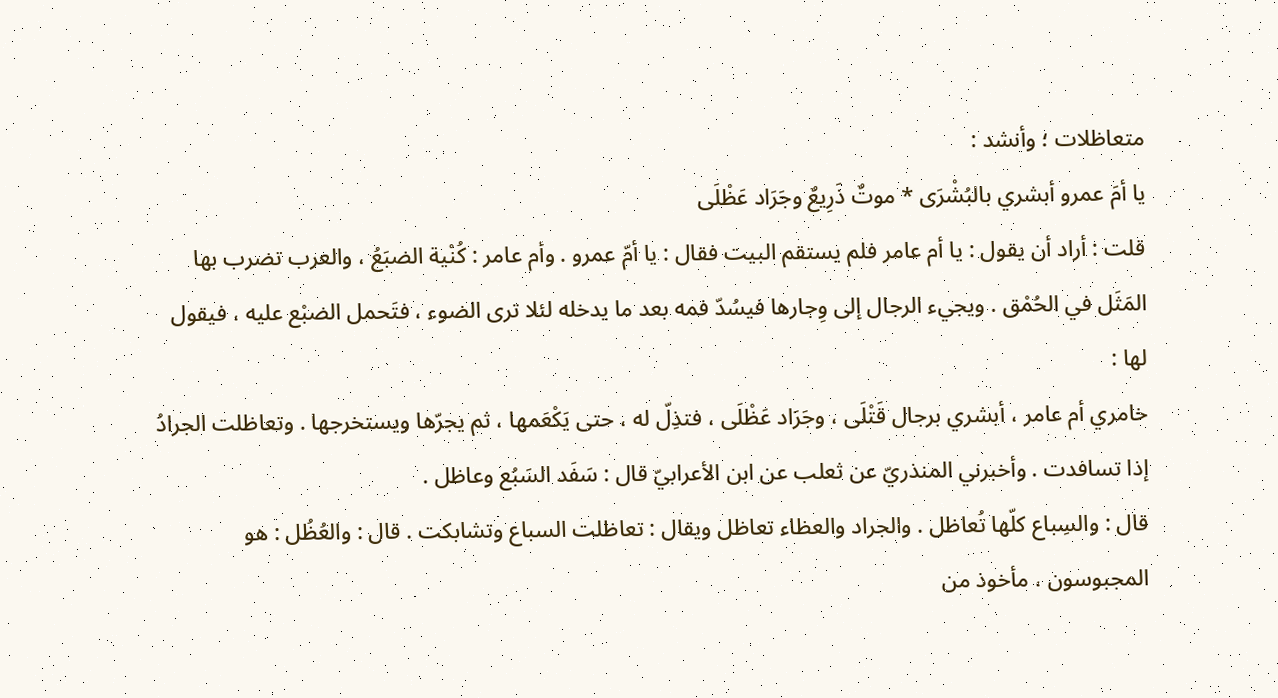متعاظلات ؛ وأنشد :
يا أمَ عمرو أبشري بالبُشْرَى * موتٌ ذَرِيعٌ وجَرَاد عَظْلَى
قلت : أراد أن يقول : يا أم عامر فلم يستقم البيت فقال : يا أمّ عمرو . وأم عامر : كُنْية الضبَعُ ، والعرب تضرب بها المَثَل في الحُمْق . ويجيء الرجال إلى وِجارها فيسُدّ فمه بعد ما يدخله لئلا ترى الضوء ، فتَحمل الضبْع عليه ، فيقول لها :
خامري أم عامر ، أبشري برجال قَتْلَى ، وجَرَاد عَظْلَى ، فتذِلّ له ، حتى يَكْعَمها ، ثم يجرّها ويستخرجها . وتعاظلت الجرادُ إذا تسافدت . وأخبرني المنذريّ عن ثعلب عن ابن الأعرابيّ قال : سَفَد السَبُع وعاظل .
قال : والسِباع كلّها تُعاظل . والجراد والعظاء تعاظل ويقال : تعاظلت السباع وتشابكت . قال : والعُظُل : هو المجبوسون ، مأخوذ من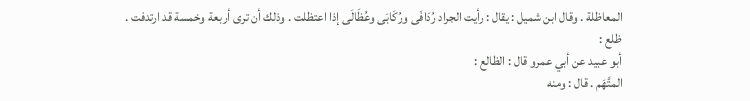المعاظلة . وقال ابن شميل : يقال : رأيت الجراد رُدَافَى ورُكَابَى وعُظَالَى إذا اعتظلت . وذلك أن ترى أربعة وخمسة قد ارتدفت .
ظلع :
أبو عبيد عن أبي عمرو قال : الظالع :
المتَّهَم . قال : ومنه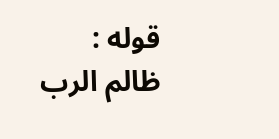قوله :
ظالم الرب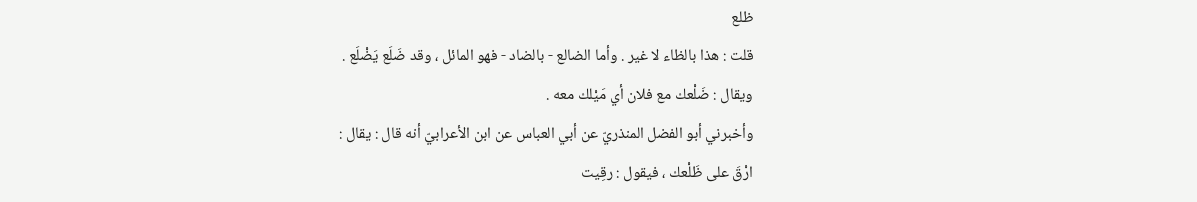ظلع
قلت : هذا بالظاء لا غير . وأما الضالع - بالضاد - فهو المائل ، وقد ضَلَع يَضْلَع .
ويقال : ضَلْعك مع فلان أي مَيْلك معه .
وأخبرني أبو الفضل المنذريّ عن أبي العباس عن ابن الأعرابيّ أنه قال : يقال :
ارْقَ على ظَلْعك ، فيقول : رقِيت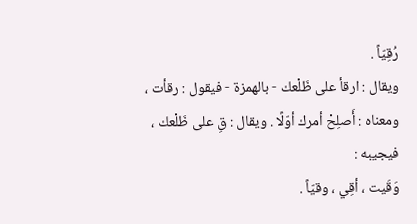رُقِيّاً .
ويقال : ارقأ على ظَلْعك - بالهمزة - فيقول : رقأت ، ومعناه : أَصلِحْ أمرك أوّلًا . ويقال : قِ على ظَلْعك ، فيجيبه :
وَقَيت ، أقِي ، وقيّاً .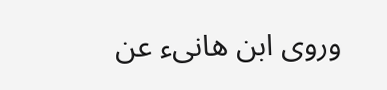وروى ابن هانىء عن